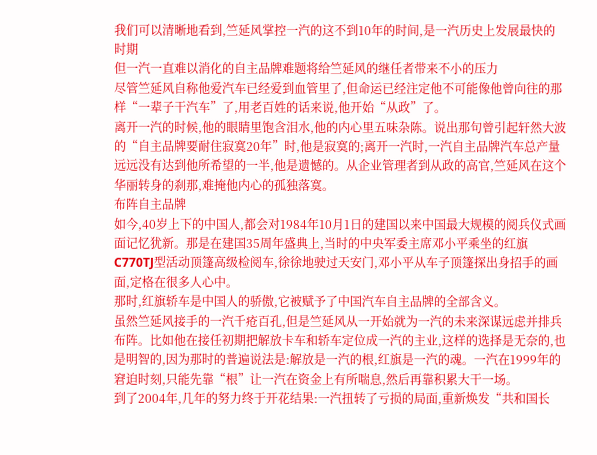我们可以清晰地看到,竺延风掌控一汽的这不到10年的时间,是一汽历史上发展最快的时期
但一汽一直难以消化的自主品牌难题将给竺延风的继任者带来不小的压力
尽管竺延风自称他爱汽车已经爱到血管里了,但命运已经注定他不可能像他曾向往的那样“一辈子干汽车”了,用老百姓的话来说,他开始“从政”了。
离开一汽的时候,他的眼睛里饱含泪水,他的内心里五味杂陈。说出那句曾引起轩然大波的“自主品牌要耐住寂寞20年”时,他是寂寞的;离开一汽时,一汽自主品牌汽车总产量远远没有达到他所希望的一半,他是遗憾的。从企业管理者到从政的高官,竺延风在这个华丽转身的刹那,难掩他内心的孤独落寞。
布阵自主品牌
如今,40岁上下的中国人,都会对1984年10月1日的建国以来中国最大规模的阅兵仪式画面记忆犹新。那是在建国35周年盛典上,当时的中央军委主席邓小平乘坐的红旗C770TJ型活动顶篷高级检阅车,徐徐地驶过天安门,邓小平从车子顶篷探出身招手的画面,定格在很多人心中。
那时,红旗轿车是中国人的骄傲,它被赋予了中国汽车自主品牌的全部含义。
虽然竺延风接手的一汽千疮百孔,但是竺延风从一开始就为一汽的未来深谋远虑并排兵布阵。比如他在接任初期把解放卡车和轿车定位成一汽的主业,这样的选择是无奈的,也是明智的,因为那时的普遍说法是:解放是一汽的根,红旗是一汽的魂。一汽在1999年的窘迫时刻,只能先靠“根”让一汽在资金上有所喘息,然后再靠积累大干一场。
到了2004年,几年的努力终于开花结果:一汽扭转了亏损的局面,重新焕发“共和国长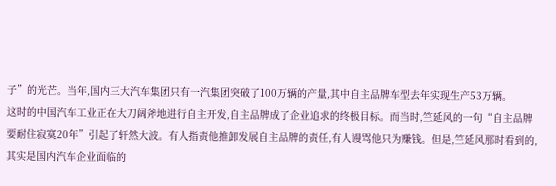子”的光芒。当年,国内三大汽车集团只有一汽集团突破了100万辆的产量,其中自主品牌车型去年实现生产53万辆。
这时的中国汽车工业正在大刀阔斧地进行自主开发,自主品牌成了企业追求的终极目标。而当时,竺延风的一句“自主品牌要耐住寂寞20年”引起了轩然大波。有人指责他推卸发展自主品牌的责任,有人谩骂他只为赚钱。但是,竺延风那时看到的,其实是国内汽车企业面临的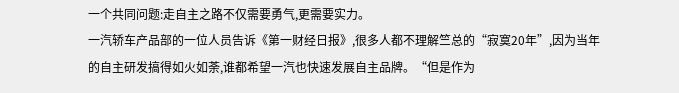一个共同问题:走自主之路不仅需要勇气,更需要实力。
一汽轿车产品部的一位人员告诉《第一财经日报》,很多人都不理解竺总的“寂寞20年”,因为当年的自主研发搞得如火如荼,谁都希望一汽也快速发展自主品牌。“但是作为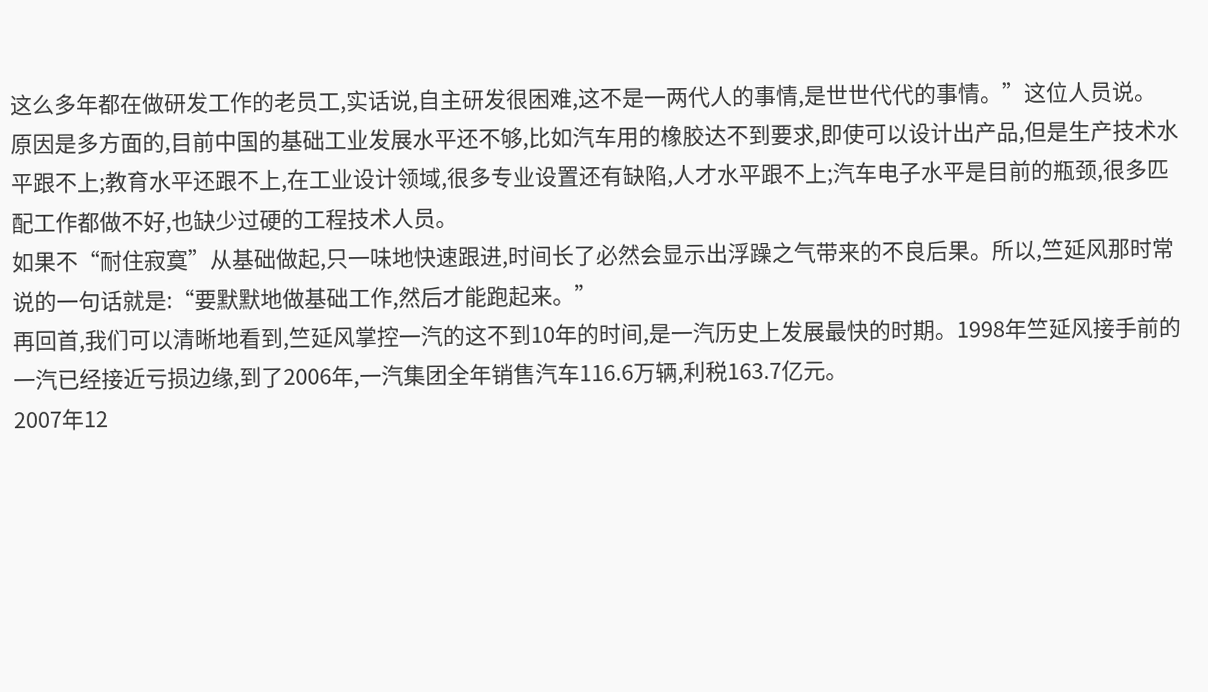这么多年都在做研发工作的老员工,实话说,自主研发很困难,这不是一两代人的事情,是世世代代的事情。”这位人员说。
原因是多方面的,目前中国的基础工业发展水平还不够,比如汽车用的橡胶达不到要求,即使可以设计出产品,但是生产技术水平跟不上;教育水平还跟不上,在工业设计领域,很多专业设置还有缺陷,人才水平跟不上;汽车电子水平是目前的瓶颈,很多匹配工作都做不好,也缺少过硬的工程技术人员。
如果不“耐住寂寞”从基础做起,只一味地快速跟进,时间长了必然会显示出浮躁之气带来的不良后果。所以,竺延风那时常说的一句话就是:“要默默地做基础工作,然后才能跑起来。”
再回首,我们可以清晰地看到,竺延风掌控一汽的这不到10年的时间,是一汽历史上发展最快的时期。1998年竺延风接手前的一汽已经接近亏损边缘,到了2006年,一汽集团全年销售汽车116.6万辆,利税163.7亿元。
2007年12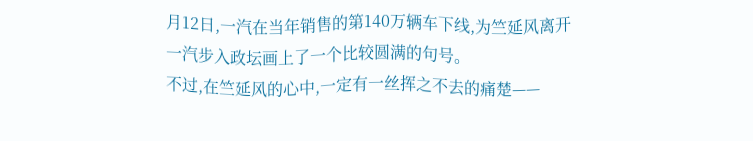月12日,一汽在当年销售的第140万辆车下线,为竺延风离开一汽步入政坛画上了一个比较圆满的句号。
不过,在竺延风的心中,一定有一丝挥之不去的痛楚——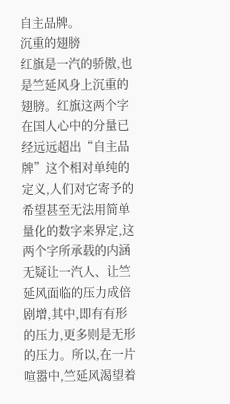自主品牌。
沉重的翅膀
红旗是一汽的骄傲,也是竺延风身上沉重的翅膀。红旗这两个字在国人心中的分量已经远远超出“自主品牌”这个相对单纯的定义,人们对它寄予的希望甚至无法用简单量化的数字来界定,这两个字所承载的内涵无疑让一汽人、让竺延风面临的压力成倍剧增,其中,即有有形的压力,更多则是无形的压力。所以,在一片喧嚣中,竺延风渴望着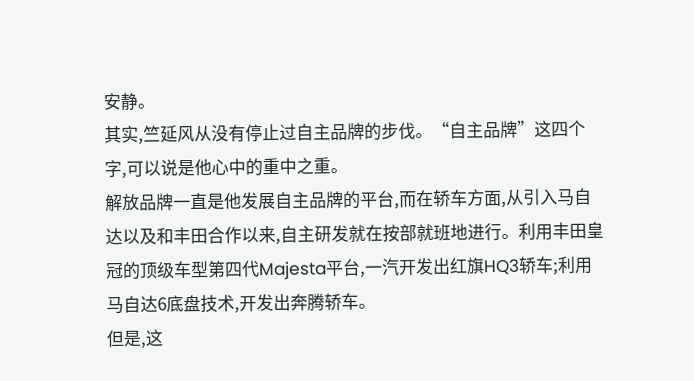安静。
其实,竺延风从没有停止过自主品牌的步伐。“自主品牌”这四个字,可以说是他心中的重中之重。
解放品牌一直是他发展自主品牌的平台,而在轿车方面,从引入马自达以及和丰田合作以来,自主研发就在按部就班地进行。利用丰田皇冠的顶级车型第四代Majesta平台,一汽开发出红旗HQ3轿车;利用马自达6底盘技术,开发出奔腾轿车。
但是,这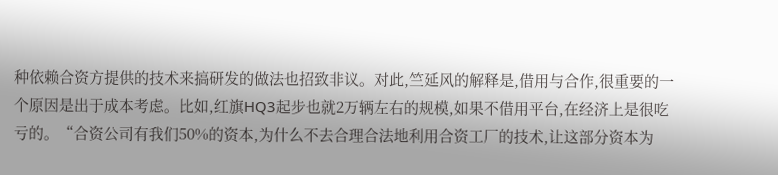种依赖合资方提供的技术来搞研发的做法也招致非议。对此,竺延风的解释是,借用与合作,很重要的一个原因是出于成本考虑。比如,红旗HQ3起步也就2万辆左右的规模,如果不借用平台,在经济上是很吃亏的。“合资公司有我们50%的资本,为什么不去合理合法地利用合资工厂的技术,让这部分资本为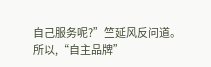自己服务呢?”竺延风反问道。
所以,“自主品牌”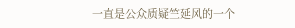一直是公众质疑竺延风的一个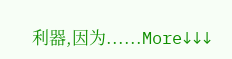利器,因为......More↓↓↓